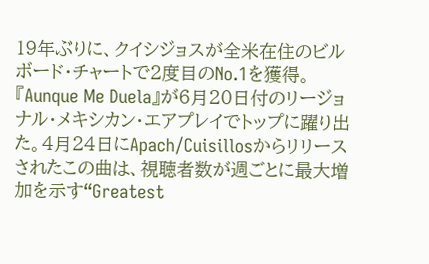19年ぶりに、クイシジョスが全米在住のビルボード・チャートで2度目のNo.1を獲得。『Aunque Me Duela』が6月20日付のリージョナル・メキシカン・エアプレイでトップに躍り出た。4月24日にApach/Cuisillosからリリースされたこの曲は、視聴者数が週ごとに最大増加を示す“Greatest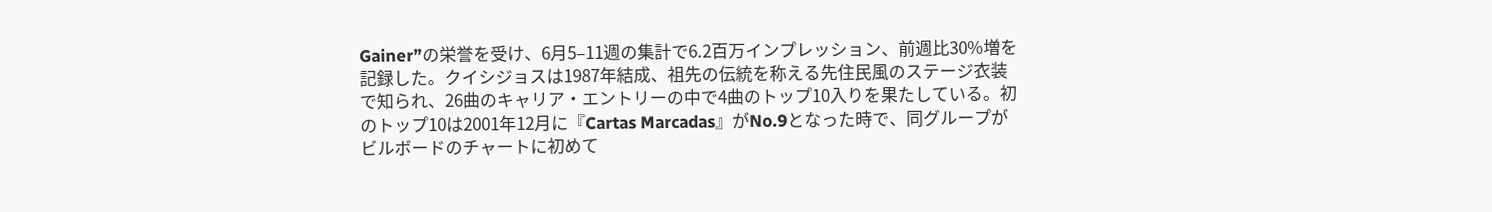Gainer”の栄誉を受け、6月5–11週の集計で6.2百万インプレッション、前週比30%増を記録した。クイシジョスは1987年結成、祖先の伝統を称える先住民風のステージ衣装で知られ、26曲のキャリア・エントリーの中で4曲のトップ10入りを果たしている。初のトップ10は2001年12月に『Cartas Marcadas』がNo.9となった時で、同グループがビルボードのチャートに初めて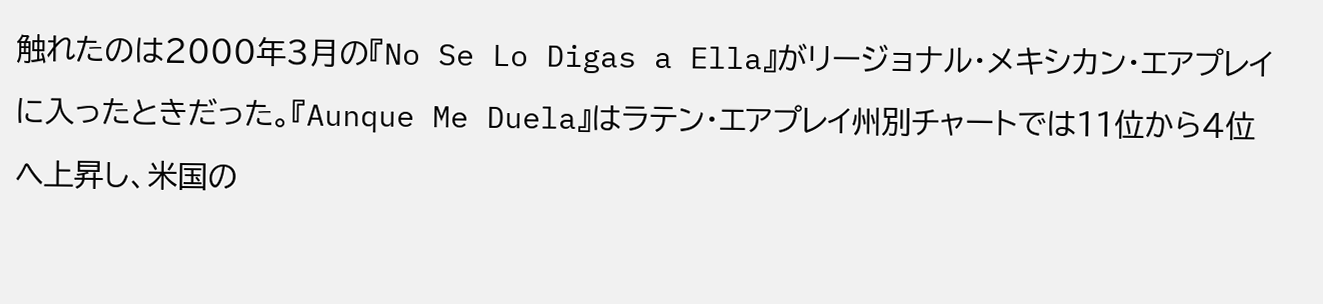触れたのは2000年3月の『No Se Lo Digas a Ella』がリージョナル・メキシカン・エアプレイに入ったときだった。『Aunque Me Duela』はラテン・エアプレイ州別チャートでは11位から4位へ上昇し、米国の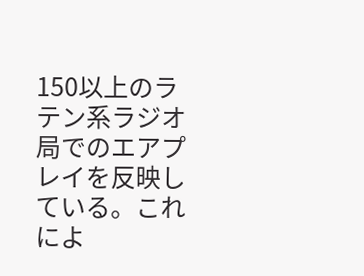150以上のラテン系ラジオ局でのエアプレイを反映している。これによ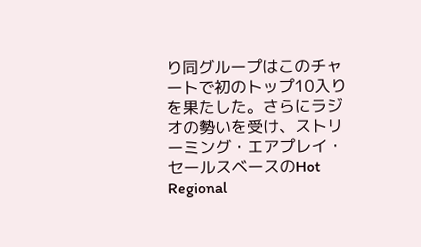り同グループはこのチャートで初のトップ10入りを果たした。さらにラジオの勢いを受け、ストリーミング・エアプレイ・セールスベースのHot Regional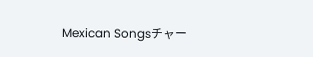Mexican Songsチャー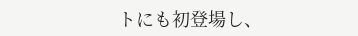トにも初登場し、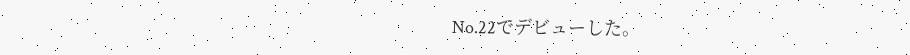No.22でデビューした。